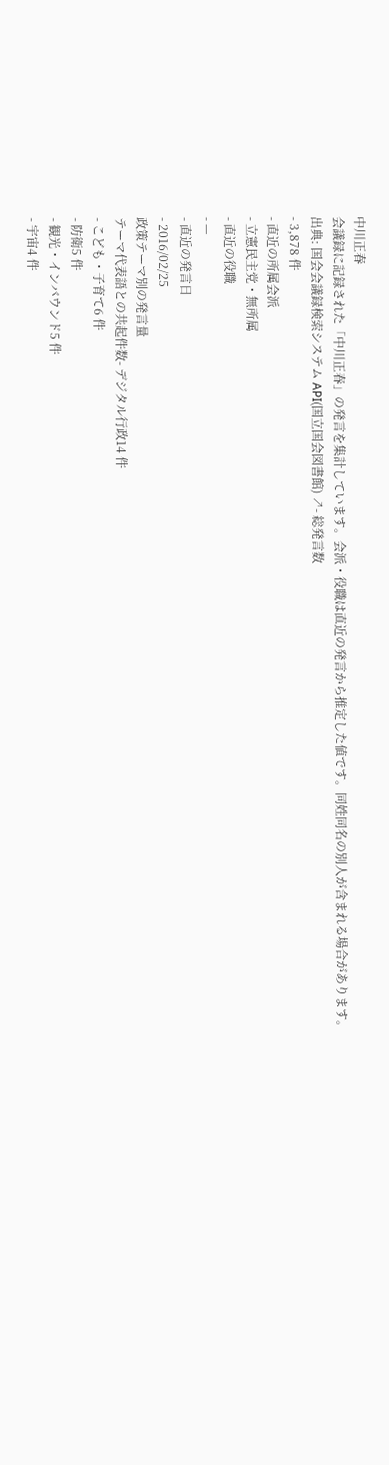中川正春
会議録に記録された「中川正春」の発言を集計しています。会派・役職は直近の発言から推定した値です。同姓同名の別人が含まれる場合があります。
出典: 国会会議録検索システム API(国立国会図書館) ↗- 総発言数
- 3,878 件
- 直近の所属会派
- 立憲民主党・無所属
- 直近の役職
- —
- 直近の発言日
- 2016/02/25
政策テーマ別の発言量
テーマ代表語との共起件数- デジタル行政14 件
- こども・子育て6 件
- 防衛5 件
- 観光・インバウンド5 件
- 宇宙4 件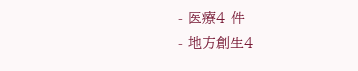- 医療4 件
- 地方創生4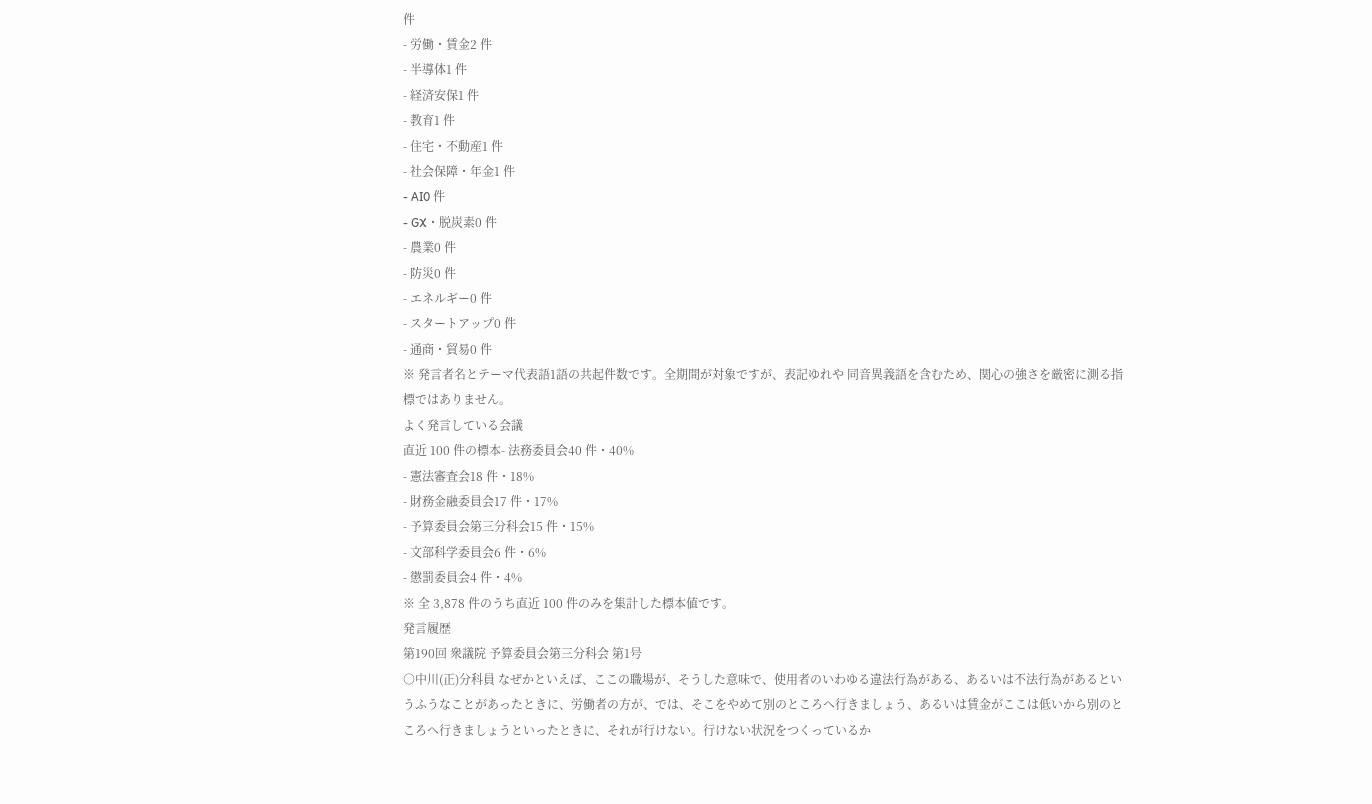件
- 労働・賃金2 件
- 半導体1 件
- 経済安保1 件
- 教育1 件
- 住宅・不動産1 件
- 社会保障・年金1 件
- AI0 件
- GX・脱炭素0 件
- 農業0 件
- 防災0 件
- エネルギー0 件
- スタートアップ0 件
- 通商・貿易0 件
※ 発言者名とテーマ代表語1語の共起件数です。全期間が対象ですが、表記ゆれや 同音異義語を含むため、関心の強さを厳密に測る指標ではありません。
よく発言している会議
直近 100 件の標本- 法務委員会40 件・40%
- 憲法審査会18 件・18%
- 財務金融委員会17 件・17%
- 予算委員会第三分科会15 件・15%
- 文部科学委員会6 件・6%
- 懲罰委員会4 件・4%
※ 全 3,878 件のうち直近 100 件のみを集計した標本値です。
発言履歴
第190回 衆議院 予算委員会第三分科会 第1号
○中川(正)分科員 なぜかといえば、ここの職場が、そうした意味で、使用者のいわゆる違法行為がある、あるいは不法行為があるというふうなことがあったときに、労働者の方が、では、そこをやめて別のところへ行きましょう、あるいは賃金がここは低いから別のところへ行きましょうといったときに、それが行けない。行けない状況をつくっているか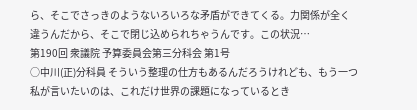ら、そこでさっきのようないろいろな矛盾ができてくる。力関係が全く違うんだから、そこで閉じ込められちゃうんです。この状況…
第190回 衆議院 予算委員会第三分科会 第1号
○中川(正)分科員 そういう整理の仕方もあるんだろうけれども、もう一つ私が言いたいのは、これだけ世界の課題になっているとき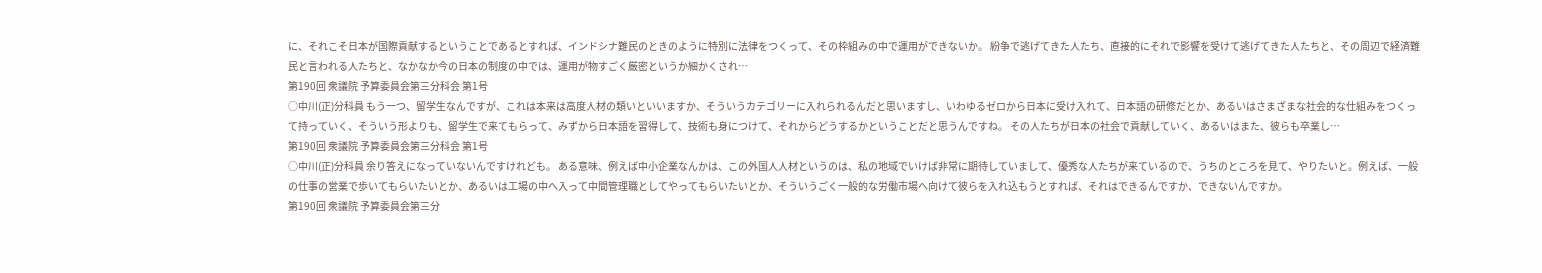に、それこそ日本が国際貢献するということであるとすれば、インドシナ難民のときのように特別に法律をつくって、その枠組みの中で運用ができないか。 紛争で逃げてきた人たち、直接的にそれで影響を受けて逃げてきた人たちと、その周辺で経済難民と言われる人たちと、なかなか今の日本の制度の中では、運用が物すごく厳密というか細かくされ…
第190回 衆議院 予算委員会第三分科会 第1号
○中川(正)分科員 もう一つ、留学生なんですが、これは本来は高度人材の類いといいますか、そういうカテゴリーに入れられるんだと思いますし、いわゆるゼロから日本に受け入れて、日本語の研修だとか、あるいはさまざまな社会的な仕組みをつくって持っていく、そういう形よりも、留学生で来てもらって、みずから日本語を習得して、技術も身につけて、それからどうするかということだと思うんですね。 その人たちが日本の社会で貢献していく、あるいはまた、彼らも卒業し…
第190回 衆議院 予算委員会第三分科会 第1号
○中川(正)分科員 余り答えになっていないんですけれども。 ある意味、例えば中小企業なんかは、この外国人人材というのは、私の地域でいけば非常に期待していまして、優秀な人たちが来ているので、うちのところを見て、やりたいと。例えば、一般の仕事の営業で歩いてもらいたいとか、あるいは工場の中へ入って中間管理職としてやってもらいたいとか、そういうごく一般的な労働市場へ向けて彼らを入れ込もうとすれば、それはできるんですか、できないんですか。
第190回 衆議院 予算委員会第三分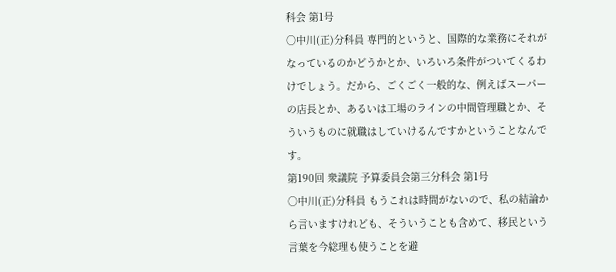科会 第1号
○中川(正)分科員 専門的というと、国際的な業務にそれがなっているのかどうかとか、いろいろ条件がついてくるわけでしょう。だから、ごくごく一般的な、例えばスーパーの店長とか、あるいは工場のラインの中間管理職とか、そういうものに就職はしていけるんですかということなんです。
第190回 衆議院 予算委員会第三分科会 第1号
○中川(正)分科員 もうこれは時間がないので、私の結論から言いますけれども、そういうことも含めて、移民という言葉を今総理も使うことを避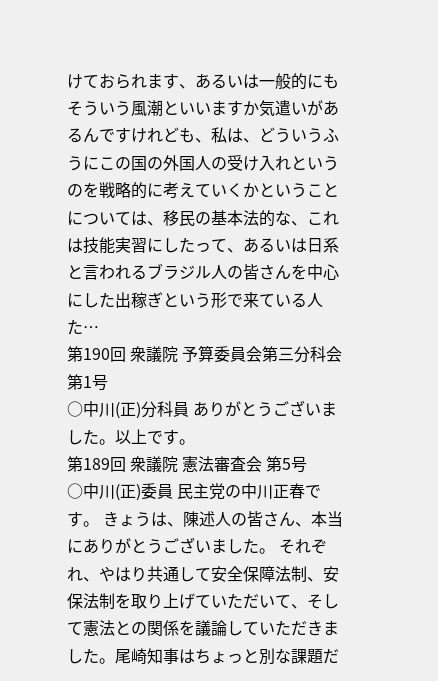けておられます、あるいは一般的にもそういう風潮といいますか気遣いがあるんですけれども、私は、どういうふうにこの国の外国人の受け入れというのを戦略的に考えていくかということについては、移民の基本法的な、これは技能実習にしたって、あるいは日系と言われるブラジル人の皆さんを中心にした出稼ぎという形で来ている人た…
第190回 衆議院 予算委員会第三分科会 第1号
○中川(正)分科員 ありがとうございました。以上です。
第189回 衆議院 憲法審査会 第5号
○中川(正)委員 民主党の中川正春です。 きょうは、陳述人の皆さん、本当にありがとうございました。 それぞれ、やはり共通して安全保障法制、安保法制を取り上げていただいて、そして憲法との関係を議論していただきました。尾崎知事はちょっと別な課題だ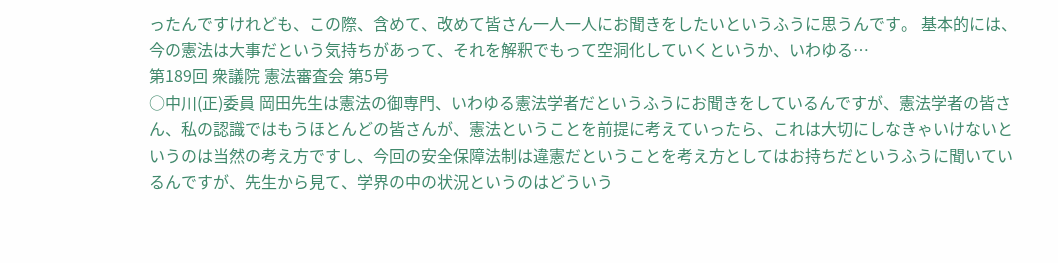ったんですけれども、この際、含めて、改めて皆さん一人一人にお聞きをしたいというふうに思うんです。 基本的には、今の憲法は大事だという気持ちがあって、それを解釈でもって空洞化していくというか、いわゆる…
第189回 衆議院 憲法審査会 第5号
○中川(正)委員 岡田先生は憲法の御専門、いわゆる憲法学者だというふうにお聞きをしているんですが、憲法学者の皆さん、私の認識ではもうほとんどの皆さんが、憲法ということを前提に考えていったら、これは大切にしなきゃいけないというのは当然の考え方ですし、今回の安全保障法制は違憲だということを考え方としてはお持ちだというふうに聞いているんですが、先生から見て、学界の中の状況というのはどういう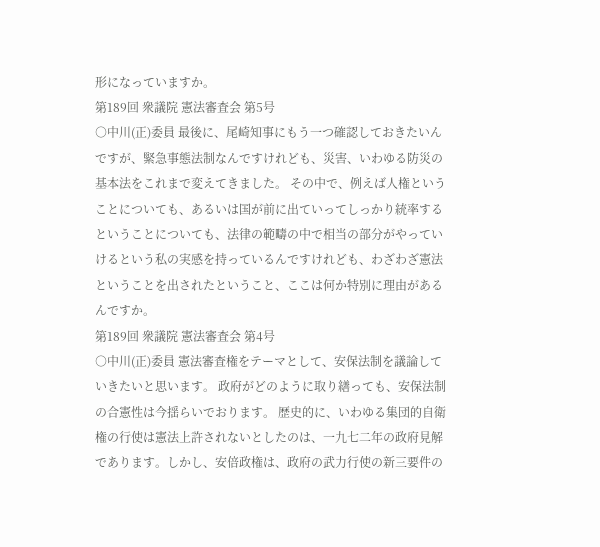形になっていますか。
第189回 衆議院 憲法審査会 第5号
○中川(正)委員 最後に、尾崎知事にもう一つ確認しておきたいんですが、緊急事態法制なんですけれども、災害、いわゆる防災の基本法をこれまで変えてきました。 その中で、例えば人権ということについても、あるいは国が前に出ていってしっかり統率するということについても、法律の範疇の中で相当の部分がやっていけるという私の実感を持っているんですけれども、わざわざ憲法ということを出されたということ、ここは何か特別に理由があるんですか。
第189回 衆議院 憲法審査会 第4号
○中川(正)委員 憲法審査権をテーマとして、安保法制を議論していきたいと思います。 政府がどのように取り繕っても、安保法制の合憲性は今揺らいでおります。 歴史的に、いわゆる集団的自衛権の行使は憲法上許されないとしたのは、一九七二年の政府見解であります。しかし、安倍政権は、政府の武力行使の新三要件の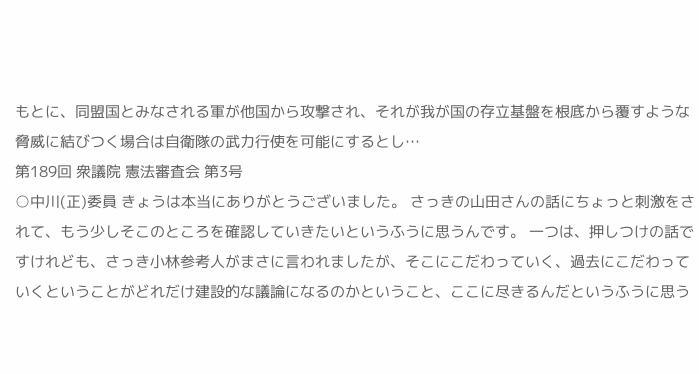もとに、同盟国とみなされる軍が他国から攻撃され、それが我が国の存立基盤を根底から覆すような脅威に結びつく場合は自衛隊の武力行使を可能にするとし…
第189回 衆議院 憲法審査会 第3号
○中川(正)委員 きょうは本当にありがとうございました。 さっきの山田さんの話にちょっと刺激をされて、もう少しそこのところを確認していきたいというふうに思うんです。 一つは、押しつけの話ですけれども、さっき小林参考人がまさに言われましたが、そこにこだわっていく、過去にこだわっていくということがどれだけ建設的な議論になるのかということ、ここに尽きるんだというふうに思う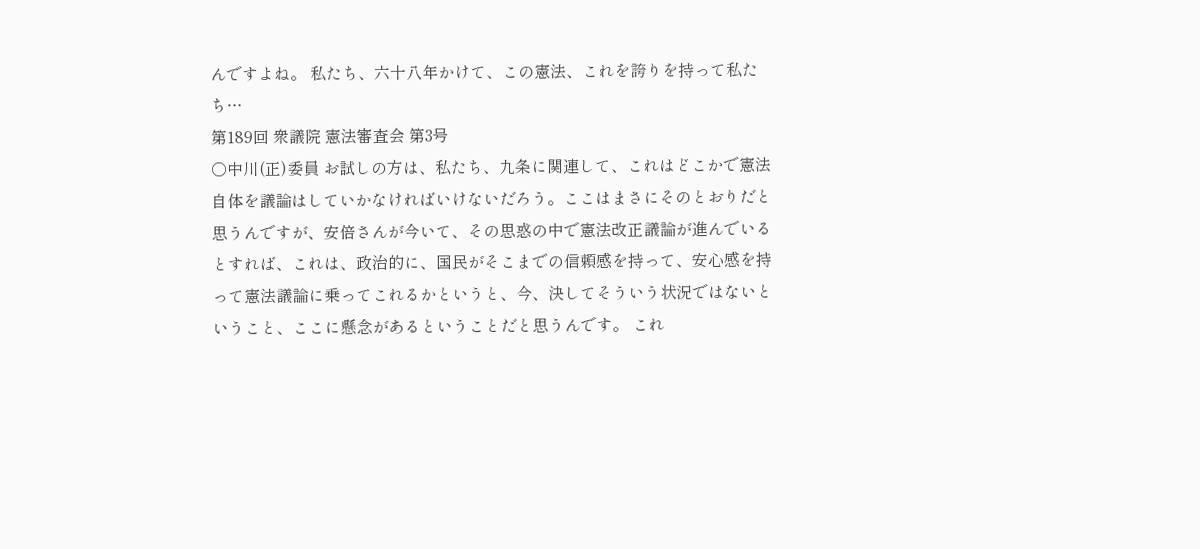んですよね。 私たち、六十八年かけて、この憲法、これを誇りを持って私たち…
第189回 衆議院 憲法審査会 第3号
○中川(正)委員 お試しの方は、私たち、九条に関連して、これはどこかで憲法自体を議論はしていかなければいけないだろう。ここはまさにそのとおりだと思うんですが、安倍さんが今いて、その思惑の中で憲法改正議論が進んでいるとすれば、これは、政治的に、国民がそこまでの信頼感を持って、安心感を持って憲法議論に乗ってこれるかというと、今、決してそういう状況ではないということ、ここに懸念があるということだと思うんです。 これ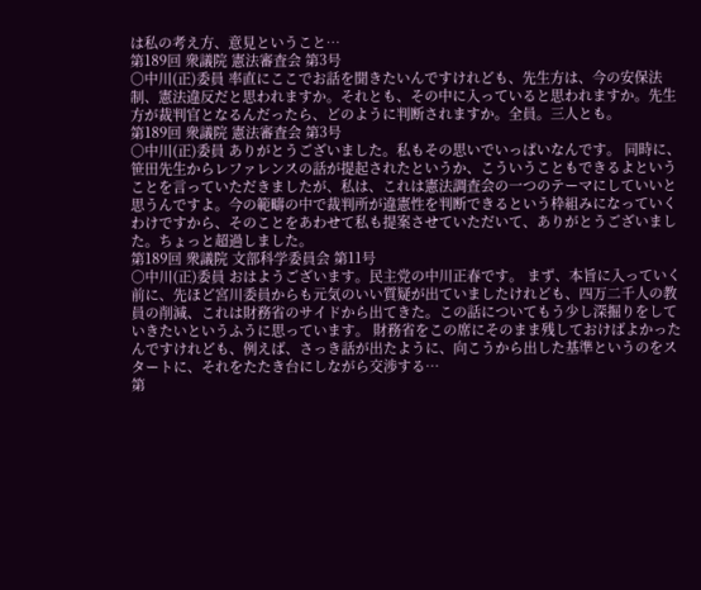は私の考え方、意見ということ…
第189回 衆議院 憲法審査会 第3号
○中川(正)委員 率直にここでお話を聞きたいんですけれども、先生方は、今の安保法制、憲法違反だと思われますか。それとも、その中に入っていると思われますか。先生方が裁判官となるんだったら、どのように判断されますか。全員。三人とも。
第189回 衆議院 憲法審査会 第3号
○中川(正)委員 ありがとうございました。私もその思いでいっぱいなんです。 同時に、笹田先生からレファレンスの話が提起されたというか、こういうこともできるよということを言っていただきましたが、私は、これは憲法調査会の一つのテーマにしていいと思うんですよ。今の範疇の中で裁判所が違憲性を判断できるという枠組みになっていくわけですから、そのことをあわせて私も提案させていただいて、ありがとうございました。ちょっと超過しました。
第189回 衆議院 文部科学委員会 第11号
○中川(正)委員 おはようございます。民主党の中川正春です。 まず、本旨に入っていく前に、先ほど宮川委員からも元気のいい質疑が出ていましたけれども、四万二千人の教員の削減、これは財務省のサイドから出てきた。この話についてもう少し深掘りをしていきたいというふうに思っています。 財務省をこの席にそのまま残しておけばよかったんですけれども、例えば、さっき話が出たように、向こうから出した基準というのをスタートに、それをたたき台にしながら交渉する…
第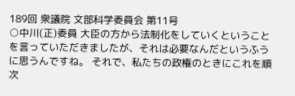189回 衆議院 文部科学委員会 第11号
○中川(正)委員 大臣の方から法制化をしていくということを言っていただきましたが、それは必要なんだというふうに思うんですね。 それで、私たちの政権のときにこれを順次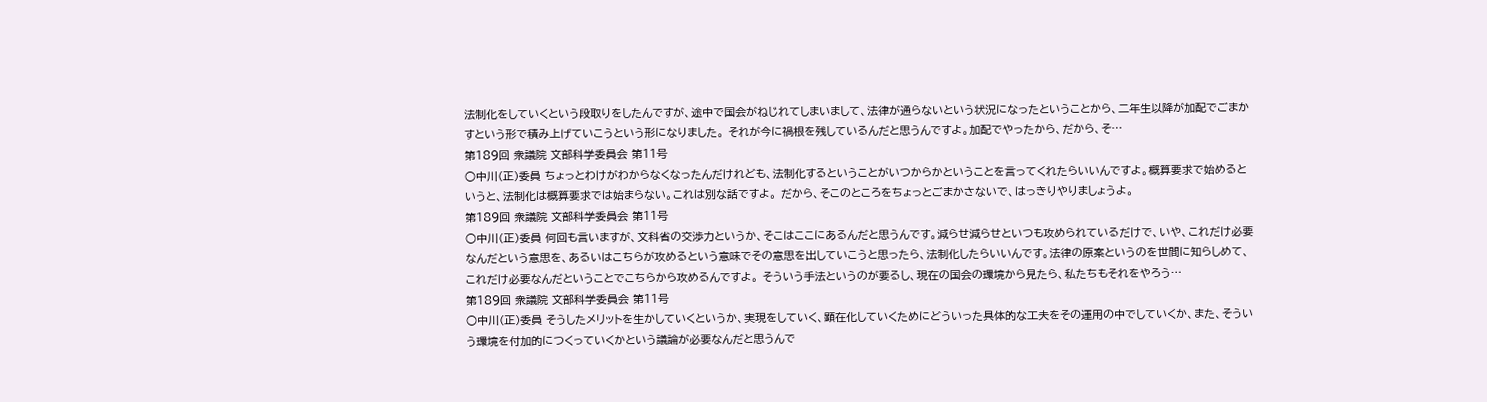法制化をしていくという段取りをしたんですが、途中で国会がねじれてしまいまして、法律が通らないという状況になったということから、二年生以降が加配でごまかすという形で積み上げていこうという形になりました。 それが今に禍根を残しているんだと思うんですよ。加配でやったから、だから、そ…
第189回 衆議院 文部科学委員会 第11号
○中川(正)委員 ちょっとわけがわからなくなったんだけれども、法制化するということがいつからかということを言ってくれたらいいんですよ。概算要求で始めるというと、法制化は概算要求では始まらない。これは別な話ですよ。 だから、そこのところをちょっとごまかさないで、はっきりやりましょうよ。
第189回 衆議院 文部科学委員会 第11号
○中川(正)委員 何回も言いますが、文科省の交渉力というか、そこはここにあるんだと思うんです。減らせ減らせといつも攻められているだけで、いや、これだけ必要なんだという意思を、あるいはこちらが攻めるという意味でその意思を出していこうと思ったら、法制化したらいいんです。法律の原案というのを世間に知らしめて、これだけ必要なんだということでこちらから攻めるんですよ。 そういう手法というのが要るし、現在の国会の環境から見たら、私たちもそれをやろう…
第189回 衆議院 文部科学委員会 第11号
○中川(正)委員 そうしたメリットを生かしていくというか、実現をしていく、顕在化していくためにどういった具体的な工夫をその運用の中でしていくか、また、そういう環境を付加的につくっていくかという議論が必要なんだと思うんで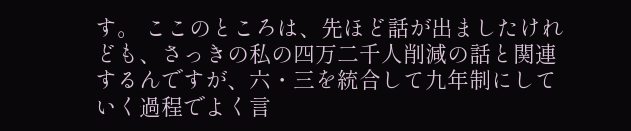す。 ここのところは、先ほど話が出ましたけれども、さっきの私の四万二千人削減の話と関連するんですが、六・三を統合して九年制にしていく過程でよく言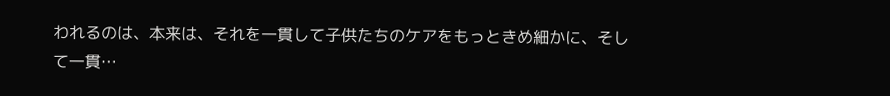われるのは、本来は、それを一貫して子供たちのケアをもっときめ細かに、そして一貫…